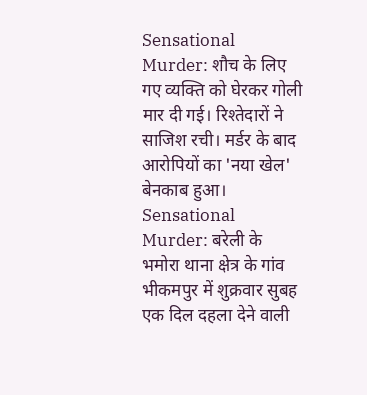Sensational Murder: शौच के लिए गए व्यक्ति को घेरकर गोली मार दी गई। रिश्तेदारों ने साजिश रची। मर्डर के बाद आरोपियों का 'नया खेल' बेनकाब हुआ।
Sensational Murder: बरेली के भमोरा थाना क्षेत्र के गांव भीकमपुर में शुक्रवार सुबह एक दिल दहला देने वाली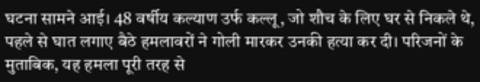घटना सामने आई। 48 वर्षीय कल्याण उर्फ कल्लू, जो शौच के लिए घर से निकले थे, पहले से घात लगाए बैठे हमलावरों ने गोली मारकर उनकी हत्या कर दी। परिजनों के मुताबिक, यह हमला पूरी तरह से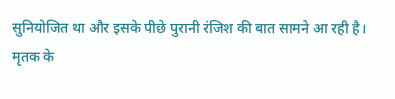सुनियोजित था और इसके पीछे पुरानी रंजिश की बात सामने आ रही है।
मृतक के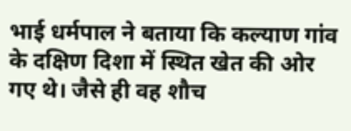भाई धर्मपाल ने बताया कि कल्याण गांव के दक्षिण दिशा में स्थित खेत की ओर गए थे। जैसे ही वह शौच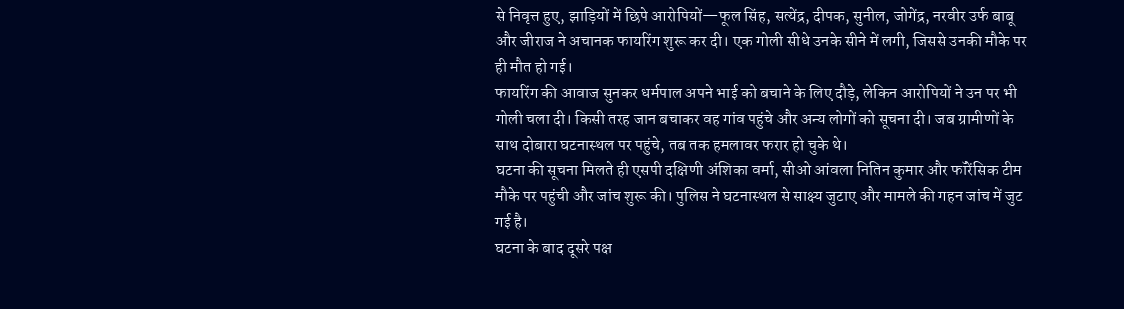से निवृत्त हुए, झाड़ियों में छिपे आरोपियों—फूल सिंह, सत्येंद्र, दीपक, सुनील, जोगेंद्र, नरवीर उर्फ बाबू और जीराज ने अचानक फायरिंग शुरू कर दी। एक गोली सीधे उनके सीने में लगी, जिससे उनकी मौके पर ही मौत हो गई।
फायरिंग की आवाज सुनकर धर्मपाल अपने भाई को बचाने के लिए दौड़े, लेकिन आरोपियों ने उन पर भी गोली चला दी। किसी तरह जान बचाकर वह गांव पहुंचे और अन्य लोगों को सूचना दी। जब ग्रामीणों के साथ दोबारा घटनास्थल पर पहुंचे, तब तक हमलावर फरार हो चुके थे।
घटना की सूचना मिलते ही एसपी दक्षिणी अंशिका वर्मा, सीओ आंवला नितिन कुमार और फॉरेंसिक टीम मौके पर पहुंची और जांच शुरू की। पुलिस ने घटनास्थल से साक्ष्य जुटाए और मामले की गहन जांच में जुट गई है।
घटना के बाद दूसरे पक्ष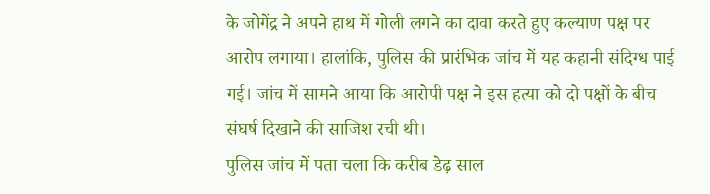के जोगेंद्र ने अपने हाथ में गोली लगने का दावा करते हुए कल्याण पक्ष पर आरोप लगाया। हालांकि, पुलिस की प्रारंभिक जांच में यह कहानी संदिग्ध पाई गई। जांच में सामने आया कि आरोपी पक्ष ने इस हत्या को दो पक्षों के बीच संघर्ष दिखाने की साजिश रची थी।
पुलिस जांच में पता चला कि करीब डेढ़ साल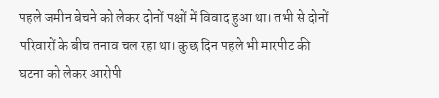पहले जमीन बेचने को लेकर दोनों पक्षों में विवाद हुआ था। तभी से दोनों परिवारों के बीच तनाव चल रहा था। कुछ दिन पहले भी मारपीट की घटना को लेकर आरोपी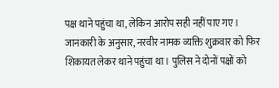पक्ष थाने पहुंचा था, लेकिन आरोप सही नहीं पाए गए।
जानकारी के अनुसार, नरवीर नामक व्यक्ति शुक्रवार को फिर शिकायत लेकर थाने पहुंचा था। पुलिस ने दोनों पक्षों को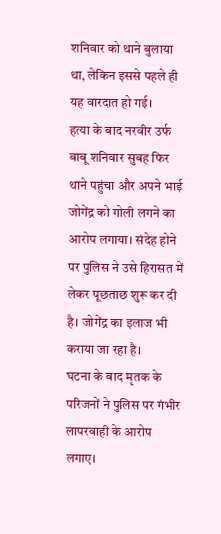शनिवार को थाने बुलाया था, लेकिन इससे पहले ही यह वारदात हो गई।
हत्या के बाद नरवीर उर्फ बाबू शनिवार सुबह फिर थाने पहुंचा और अपने भाई जोगेंद्र को गोली लगने का आरोप लगाया। संदेह होने पर पुलिस ने उसे हिरासत में लेकर पूछताछ शुरू कर दी है। जोगेंद्र का इलाज भी कराया जा रहा है।
घटना के बाद मृतक के परिजनों ने पुलिस पर गंभीर लापरवाही के आरोप लगाए।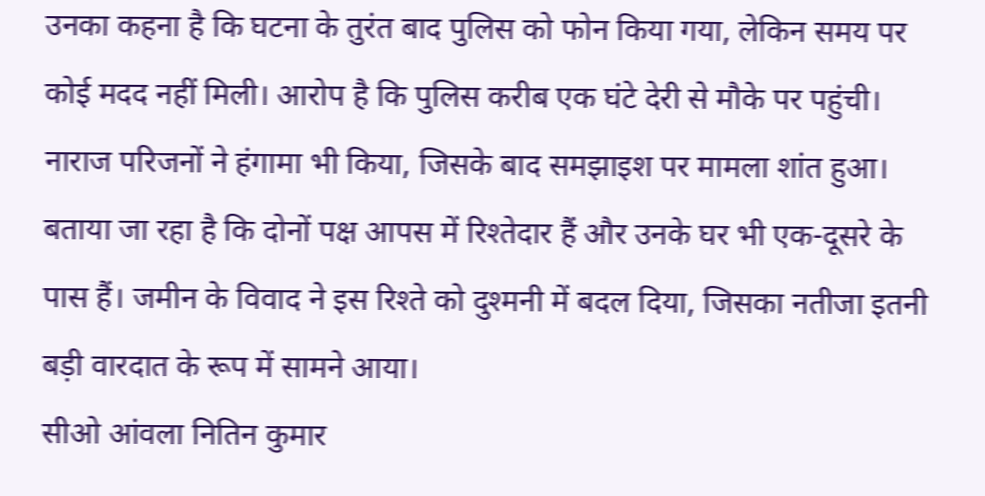उनका कहना है कि घटना के तुरंत बाद पुलिस को फोन किया गया, लेकिन समय पर कोई मदद नहीं मिली। आरोप है कि पुलिस करीब एक घंटे देरी से मौके पर पहुंची। नाराज परिजनों ने हंगामा भी किया, जिसके बाद समझाइश पर मामला शांत हुआ।
बताया जा रहा है कि दोनों पक्ष आपस में रिश्तेदार हैं और उनके घर भी एक-दूसरे के पास हैं। जमीन के विवाद ने इस रिश्ते को दुश्मनी में बदल दिया, जिसका नतीजा इतनी बड़ी वारदात के रूप में सामने आया।
सीओ आंवला नितिन कुमार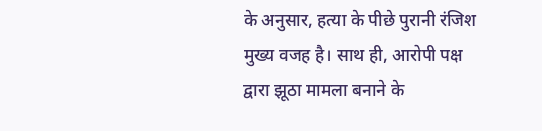के अनुसार, हत्या के पीछे पुरानी रंजिश मुख्य वजह है। साथ ही, आरोपी पक्ष द्वारा झूठा मामला बनाने के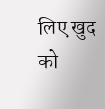लिए खुद को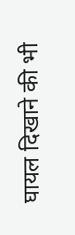घायल दिखाने की भी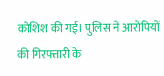कोशिश की गई। पुलिस ने आरोपियों की गिरफ्तारी के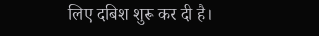लिए दबिश शुरू कर दी है।